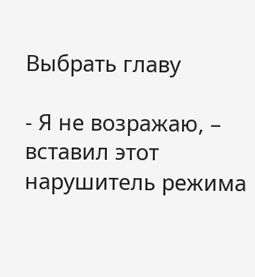Выбрать главу

- Я не возражаю, – вставил этот нарушитель режима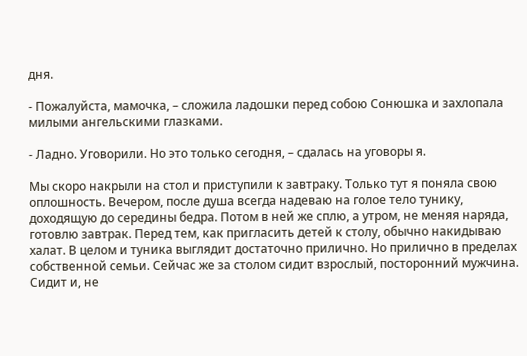дня.

- Пожалуйста, мамочка, – сложила ладошки перед собою Сонюшка и захлопала милыми ангельскими глазками.

- Ладно. Уговорили. Но это только сегодня, – сдалась на уговоры я.

Мы скоро накрыли на стол и приступили к завтраку. Только тут я поняла свою оплошность. Вечером, после душа всегда надеваю на голое тело тунику, доходящую до середины бедра. Потом в ней же сплю, а утром, не меняя наряда, готовлю завтрак. Перед тем, как пригласить детей к столу, обычно накидываю халат. В целом и туника выглядит достаточно прилично. Но прилично в пределах собственной семьи. Сейчас же за столом сидит взрослый, посторонний мужчина. Сидит и, не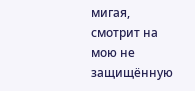мигая, смотрит на мою не защищённую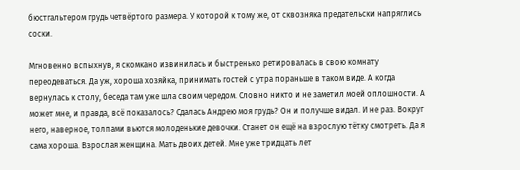бюстгальтером грудь четвёртого размера. У которой к тому же, от сквозняка предательски напряглись соски.

Мгновенно вспыхнув, я скомкано извинилась и быстренько ретировалась в свою комнату переодеваться. Да уж, хороша хозяйка, принимать гостей с утра пораньше в таком виде. А когда вернулась к столу, беседа там уже шла своим чередом. Словно никто и не заметил моей оплошности. А может мне, и правда, всё показалось? Сдалась Андрею моя грудь? Он и получше видал. И не раз. Вокруг него, наверное, толпами вьются молоденькие девочки. Станет он ещё на взрослую тётку смотреть. Да я сама хороша. Взрослая женщина. Мать двоих детей. Мне уже тридцать лет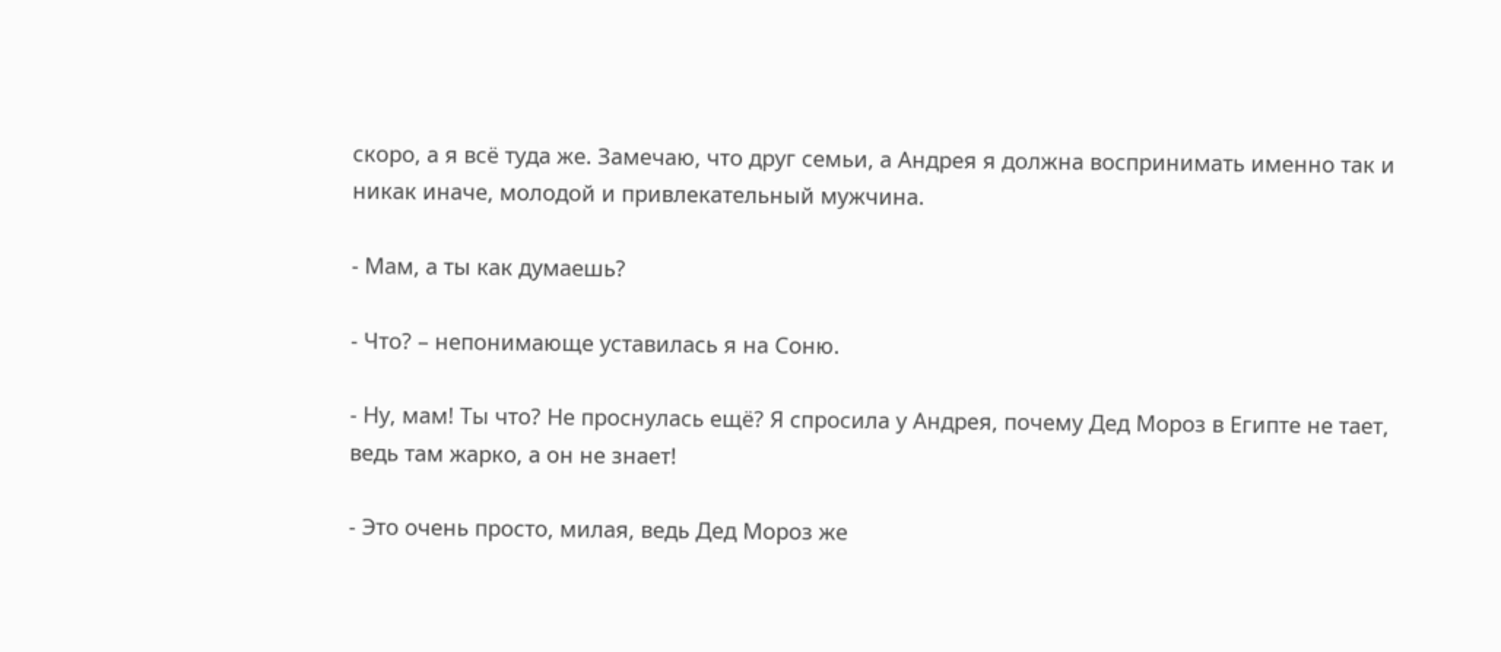скоро, а я всё туда же. Замечаю, что друг семьи, а Андрея я должна воспринимать именно так и никак иначе, молодой и привлекательный мужчина.

- Мам, а ты как думаешь?

- Что? – непонимающе уставилась я на Соню.

- Ну, мам! Ты что? Не проснулась ещё? Я спросила у Андрея, почему Дед Мороз в Египте не тает, ведь там жарко, а он не знает!

- Это очень просто, милая, ведь Дед Мороз же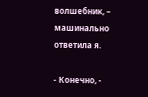волшебник, – машинально ответила я.

- Конечно, -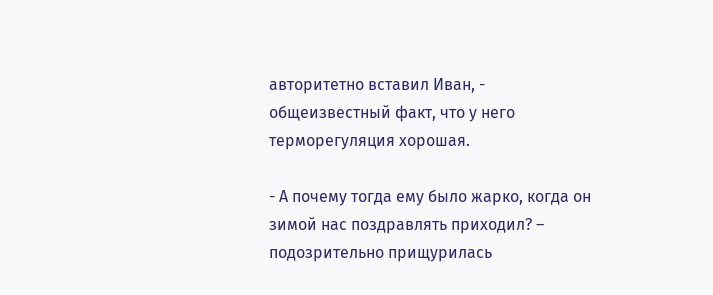авторитетно вставил Иван, - общеизвестный факт, что у него терморегуляция хорошая.

- А почему тогда ему было жарко, когда он зимой нас поздравлять приходил? – подозрительно прищурилась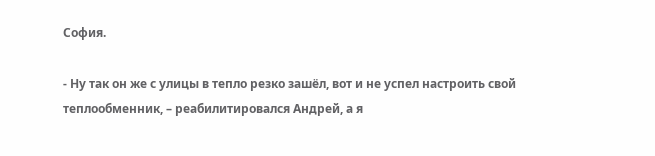София.

- Ну так он же с улицы в тепло резко зашёл, вот и не успел настроить свой теплообменник, – реабилитировался Андрей, а я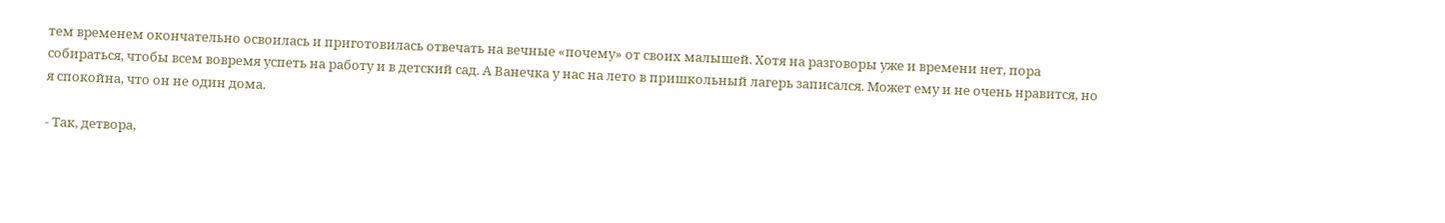тем временем окончательно освоилась и приготовилась отвечать на вечные «почему» от своих малышей. Хотя на разговоры уже и времени нет, пора собираться, чтобы всем вовремя успеть на работу и в детский сад. А Ванечка у нас на лето в пришкольный лагерь записался. Может ему и не очень нравится, но я спокойна, что он не один дома.

- Так, детвора,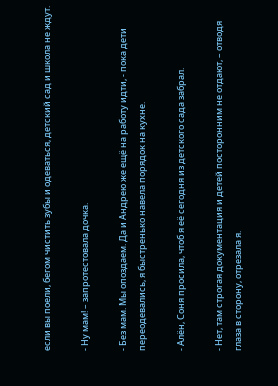если вы поели, бегом чистить зубы и одеваться, детский сад и школа не ждут.

- Ну мам! – запротестовала дочка.

- Без мам. Мы опоздаем. Да и Андрею же ещё на работу идти, - пока дети переодевались, я быстренько навела порядок на кухне.

- Алён, Соня просила, чтоб я её сегодня из детского сада забрал.

- Нет, там строгая документация и детей посторонним не отдают, – отводя глаза в сторону, отрезала я.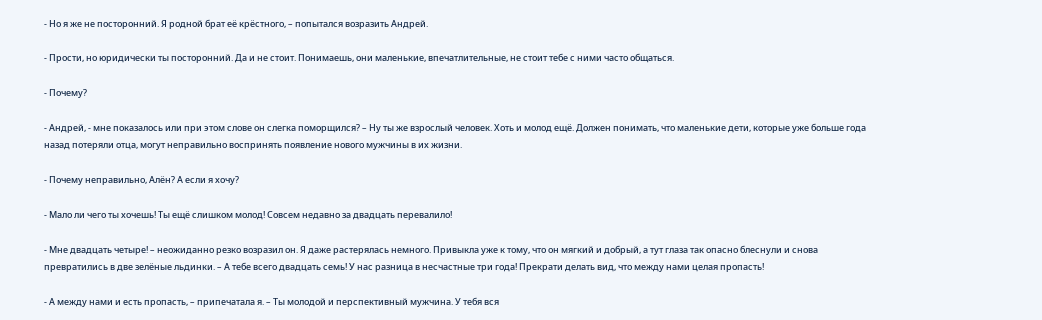- Но я же не посторонний. Я родной брат её крёстного, – попытался возразить Андрей.

- Прости, но юридически ты посторонний. Да и не стоит. Понимаешь, они маленькие, впечатлительные, не стоит тебе с ними часто общаться.

- Почему?

- Андрей, - мне показалось или при этом слове он слегка поморщился? – Ну ты же взрослый человек. Хоть и молод ещё. Должен понимать, что маленькие дети, которые уже больше года назад потеряли отца, могут неправильно воспринять появление нового мужчины в их жизни.

- Почему неправильно, Алён? А если я хочу?

- Мало ли чего ты хочешь! Ты ещё слишком молод! Совсем недавно за двадцать перевалило!

- Мне двадцать четыре! – неожиданно резко возразил он. Я даже растерялась немного. Привыкла уже к тому, что он мягкий и добрый, а тут глаза так опасно блеснули и снова превратились в две зелёные льдинки. – А тебе всего двадцать семь! У нас разница в несчастные три года! Прекрати делать вид, что между нами целая пропасть!

- А между нами и есть пропасть, – припечатала я. – Ты молодой и перспективный мужчина. У тебя вся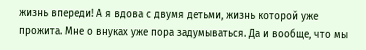жизнь впереди! А я вдова с двумя детьми, жизнь которой уже прожита. Мне о внуках уже пора задумываться. Да и вообще, что мы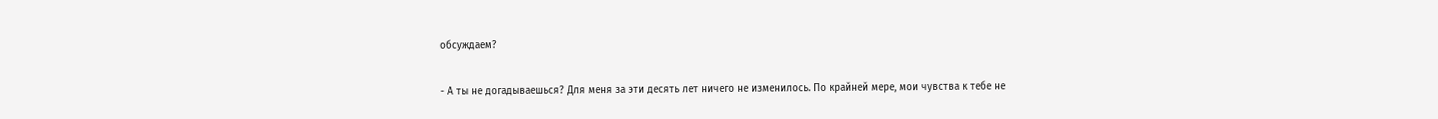обсуждаем?

- А ты не догадываешься? Для меня за эти десять лет ничего не изменилось. По крайней мере, мои чувства к тебе не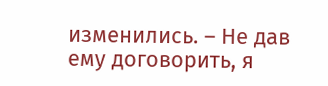изменились. – Не дав ему договорить, я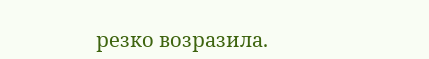резко возразила.